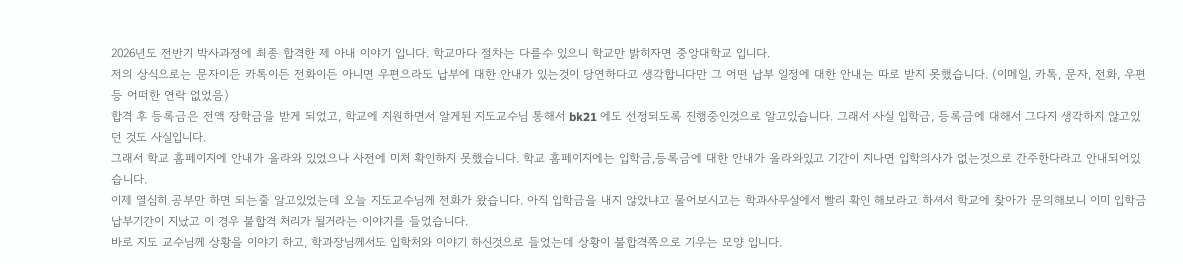2026년도 전반기 박사과정에 최종 합격한 제 아내 이야기 입니다. 학교마다 절차는 다를수 있으니 학교만 밝히자면 중앙대학교 입니다.
저의 상식으로는 문자이든 카톡이든 전화이든 아니면 우편으라도 납부에 대한 안내가 있는것이 당연하다고 생각합니다만 그 어떤 납부 일정에 대한 안내는 따로 받지 못했습니다. (이메일, 카톡, 문자, 전화, 우편등 어떠한 연락 없었음)
합격 후 등록금은 전액 장학금을 받게 되었고, 학교에 지원하면서 알게된 지도교수님 통해서 bk21 에도 선정되도록 진행중인것으로 알고있습니다. 그래서 사실 입학금, 등록금에 대해서 그다지 생각하지 않고있던 것도 사실입니다.
그래서 학교 홈페이지에 안내가 올라와 있었으나 사전에 미처 확인하지 못했습니다. 학교 홈페이지에는 입학금,등록금에 대한 안내가 올라와있고 기간이 지나면 입학의사가 없는것으로 간주한다라고 안내되어있습니다.
이제 열심히 공부만 하면 되는줄 알고있었는데 오늘 지도교수님께 전화가 왔습니다. 아직 입학금을 내지 않았냐고 물어보시고는 학과사무실에서 빨리 확인 해보라고 하셔서 학교에 찾아가 문의해보니 이미 입학금 납부기간이 지났고 이 경우 불합격 처리가 될거라는 이야기를 들었습니다.
바로 지도 교수님께 상황을 이야기 하고, 학과장님께서도 입학처와 이야기 하신것으로 들었는데 상황이 불합격쪽으로 기우는 모양 입니다.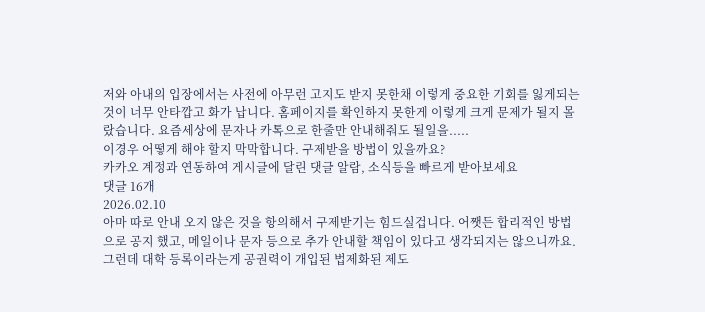저와 아내의 입장에서는 사전에 아무런 고지도 받지 못한채 이렇게 중요한 기회를 잃게되는것이 너무 안타깝고 화가 납니다. 홈페이지를 확인하지 못한게 이렇게 크게 문제가 될지 몰랐습니다. 요즘세상에 문자나 카톡으로 한줄만 안내해줘도 될일을.....
이경우 어떻게 해야 할지 막막합니다. 구제받을 방법이 있을까요?
카카오 계정과 연동하여 게시글에 달린 댓글 알람, 소식등을 빠르게 받아보세요
댓글 16개
2026.02.10
아마 따로 안내 오지 않은 것을 항의해서 구제받기는 힘드실겁니다. 어쨋든 합리적인 방법으로 공지 했고, 메일이나 문자 등으로 추가 안내할 책임이 있다고 생각되지는 않으니까요. 그런데 대학 등록이라는게 공권력이 개입된 법제화된 제도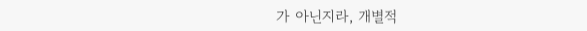가 아닌지라, 개별적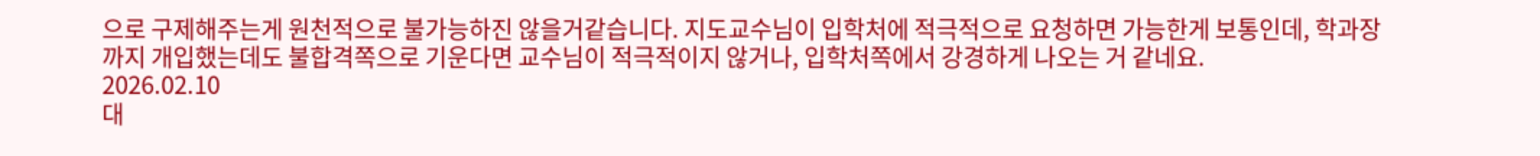으로 구제해주는게 원천적으로 불가능하진 않을거같습니다. 지도교수님이 입학처에 적극적으로 요청하면 가능한게 보통인데, 학과장까지 개입했는데도 불합격쪽으로 기운다면 교수님이 적극적이지 않거나, 입학처쪽에서 강경하게 나오는 거 같네요.
2026.02.10
대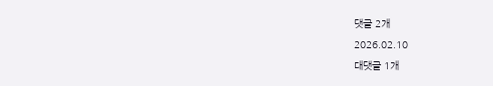댓글 2개
2026.02.10
대댓글 1개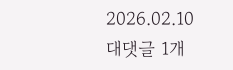2026.02.10
대댓글 1개